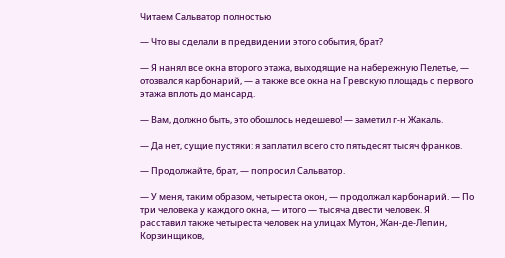Читаем Сальватор полностью

— Что вы сделали в предвидении этого события, брат?

— Я нанял все окна второго этажа, выходящие на набережную Пелетье, — отозвался карбонарий, — а также все окна на Гревскую площадь с первого этажа вплоть до мансард.

— Вам, должно быть, это обошлось недешево! — заметил г-н Жакаль.

— Да нет, сущие пустяки: я заплатил всего сто пятьдесят тысяч франков.

— Продолжайте, брат, — попросил Сальватор.

— У меня, таким образом, четыреста окон, — продолжал карбонарий. — По три человека у каждого окна, — итого — тысяча двести человек. Я расставил также четыреста человек на улицах Мутон, Жан-де-Лепин, Корзинщиков,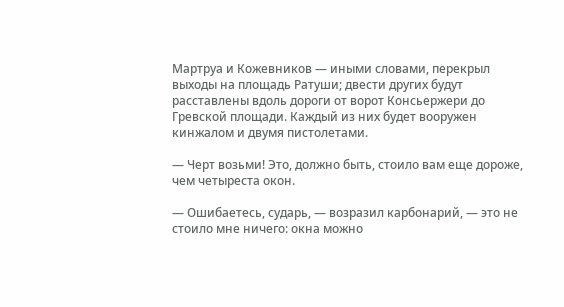Мартруа и Кожевников — иными словами, перекрыл выходы на площадь Ратуши; двести других будут расставлены вдоль дороги от ворот Консьержери до Гревской площади. Каждый из них будет вооружен кинжалом и двумя пистолетами.

— Черт возьми! Это, должно быть, стоило вам еще дороже, чем четыреста окон.

— Ошибаетесь, сударь, — возразил карбонарий, — это не стоило мне ничего: окна можно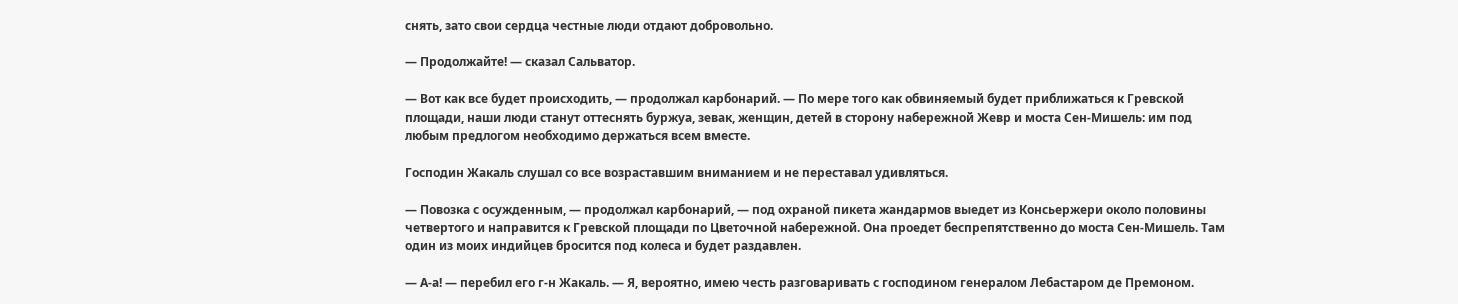снять, зато свои сердца честные люди отдают добровольно.

— Продолжайте! — сказал Сальватор.

— Вот как все будет происходить, — продолжал карбонарий. — По мере того как обвиняемый будет приближаться к Гревской площади, наши люди станут оттеснять буржуа, зевак, женщин, детей в сторону набережной Жевр и моста Сен-Мишель: им под любым предлогом необходимо держаться всем вместе.

Господин Жакаль слушал со все возраставшим вниманием и не переставал удивляться.

— Повозка с осужденным, — продолжал карбонарий, — под охраной пикета жандармов выедет из Консьержери около половины четвертого и направится к Гревской площади по Цветочной набережной. Она проедет беспрепятственно до моста Сен-Мишель. Там один из моих индийцев бросится под колеса и будет раздавлен.

— А-а! — перебил его г-н Жакаль. — Я, вероятно, имею честь разговаривать с господином генералом Лебастаром де Премоном.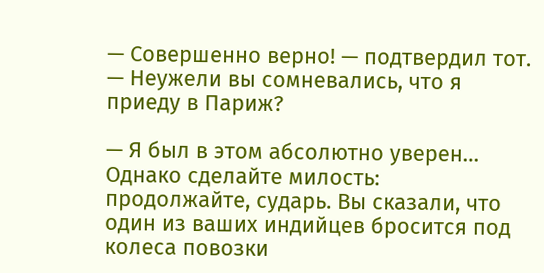— Совершенно верно! — подтвердил тот. — Неужели вы сомневались, что я приеду в Париж?

— Я был в этом абсолютно уверен… Однако сделайте милость: продолжайте, сударь. Вы сказали, что один из ваших индийцев бросится под колеса повозки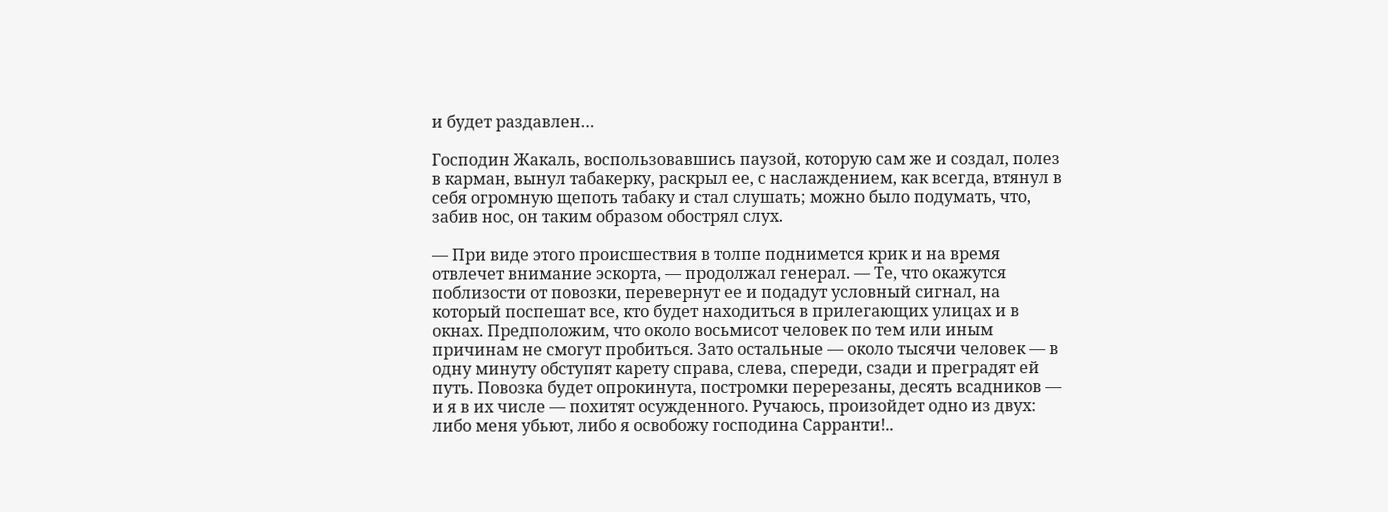и будет раздавлен…

Господин Жакаль, воспользовавшись паузой, которую сам же и создал, полез в карман, вынул табакерку, раскрыл ее, с наслаждением, как всегда, втянул в себя огромную щепоть табаку и стал слушать; можно было подумать, что, забив нос, он таким образом обострял слух.

— При виде этого происшествия в толпе поднимется крик и на время отвлечет внимание эскорта, — продолжал генерал. — Те, что окажутся поблизости от повозки, перевернут ее и подадут условный сигнал, на который поспешат все, кто будет находиться в прилегающих улицах и в окнах. Предположим, что около восьмисот человек по тем или иным причинам не смогут пробиться. Зато остальные — около тысячи человек — в одну минуту обступят карету справа, слева, спереди, сзади и преградят ей путь. Повозка будет опрокинута, постромки перерезаны, десять всадников — и я в их числе — похитят осужденного. Ручаюсь, произойдет одно из двух: либо меня убьют, либо я освобожу господина Сарранти!..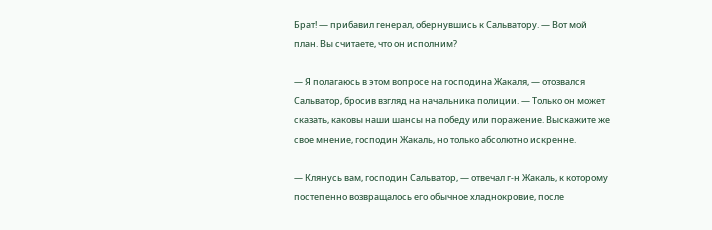Брат! — прибавил генерал, обернувшись к Сальватору. — Вот мой план. Вы считаете, что он исполним?

— Я полагаюсь в этом вопросе на господина Жакаля, — отозвался Сальватор, бросив взгляд на начальника полиции. — Только он может сказать, каковы наши шансы на победу или поражение. Выскажите же свое мнение, господин Жакаль, но только абсолютно искренне.

— Клянусь вам, господин Сальватор, — отвечал г-н Жакаль, к которому постепенно возвращалось его обычное хладнокровие, после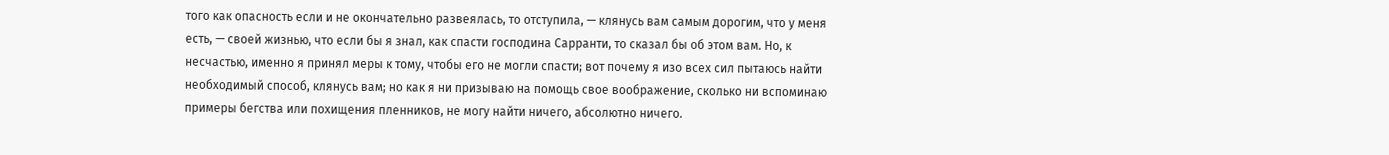того как опасность если и не окончательно развеялась, то отступила, — клянусь вам самым дорогим, что у меня есть, — своей жизнью, что если бы я знал, как спасти господина Сарранти, то сказал бы об этом вам. Но, к несчастью, именно я принял меры к тому, чтобы его не могли спасти; вот почему я изо всех сил пытаюсь найти необходимый способ, клянусь вам; но как я ни призываю на помощь свое воображение, сколько ни вспоминаю примеры бегства или похищения пленников, не могу найти ничего, абсолютно ничего.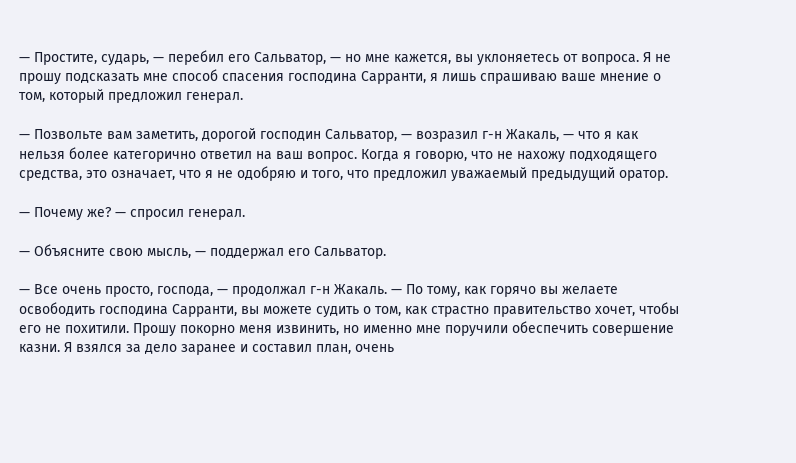— Простите, сударь, — перебил его Сальватор, — но мне кажется, вы уклоняетесь от вопроса. Я не прошу подсказать мне способ спасения господина Сарранти, я лишь спрашиваю ваше мнение о том, который предложил генерал.

— Позвольте вам заметить, дорогой господин Сальватор, — возразил г-н Жакаль, — что я как нельзя более категорично ответил на ваш вопрос. Когда я говорю, что не нахожу подходящего средства, это означает, что я не одобряю и того, что предложил уважаемый предыдущий оратор.

— Почему же? — спросил генерал.

— Объясните свою мысль, — поддержал его Сальватор.

— Все очень просто, господа, — продолжал г-н Жакаль. — По тому, как горячо вы желаете освободить господина Сарранти, вы можете судить о том, как страстно правительство хочет, чтобы его не похитили. Прошу покорно меня извинить, но именно мне поручили обеспечить совершение казни. Я взялся за дело заранее и составил план, очень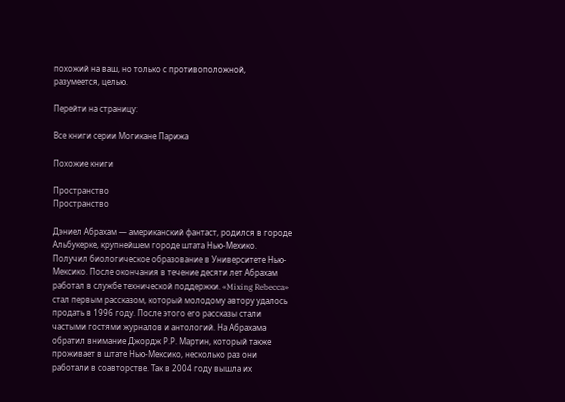похожий на ваш, но только с противоположной, разумеется, целью.

Перейти на страницу:

Все книги серии Могикане Парижа

Похожие книги

Пространство
Пространство

Дэниел Абрахам — американский фантаст, родился в городе Альбукерке, крупнейшем городе штата Нью-Мехико. Получил биологическое образование в Университете Нью-Мексико. После окончания в течение десяти лет Абрахам работал в службе технической поддержки. «Mixing Rebecca» стал первым рассказом, который молодому автору удалось продать в 1996 году. После этого его рассказы стали частыми гостями журналов и антологий. На Абрахама обратил внимание Джордж Р.Р. Мартин, который также проживает в штате Нью-Мексико, несколько раз они работали в соавторстве. Так в 2004 году вышла их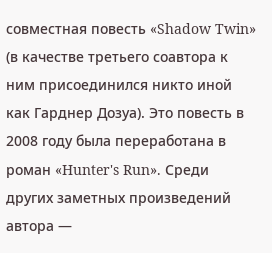совместная повесть «Shadow Twin» (в качестве третьего соавтора к ним присоединился никто иной как Гарднер Дозуа). Это повесть в 2008 году была переработана в роман «Hunter's Run». Среди других заметных произведений автора —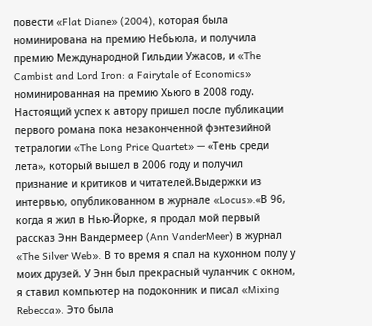повести «Flat Diane» (2004), которая была номинирована на премию Небьюла, и получила премию Международной Гильдии Ужасов, и «The Cambist and Lord Iron: a Fairytale of Economics» номинированная на премию Хьюго в 2008 году. Настоящий успех к автору пришел после публикации первого романа пока незаконченной фэнтезийной тетралогии «The Long Price Quartet» — «Тень среди лета», который вышел в 2006 году и получил признание и критиков и читателей.Выдержки из интервью, опубликованном в журнале «Locus».«В 96, когда я жил в Нью-Йорке, я продал мой первый рассказ Энн Вандермеер (Ann VanderMeer) в журнал «The Silver Web». В то время я спал на кухонном полу у моих друзей. У Энн был прекрасный чуланчик с окном, я ставил компьютер на подоконник и писал «Mixing Rebecca». Это была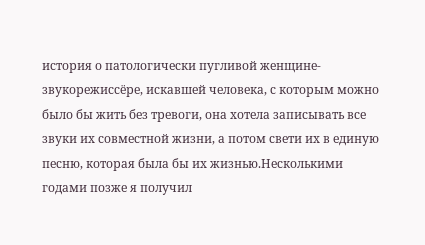история о патологически пугливой женщине-звукорежиссёре, искавшей человека, с которым можно было бы жить без тревоги, она хотела записывать все звуки их совместной жизни, а потом свети их в единую песню, которая была бы их жизнью.Несколькими годами позже я получил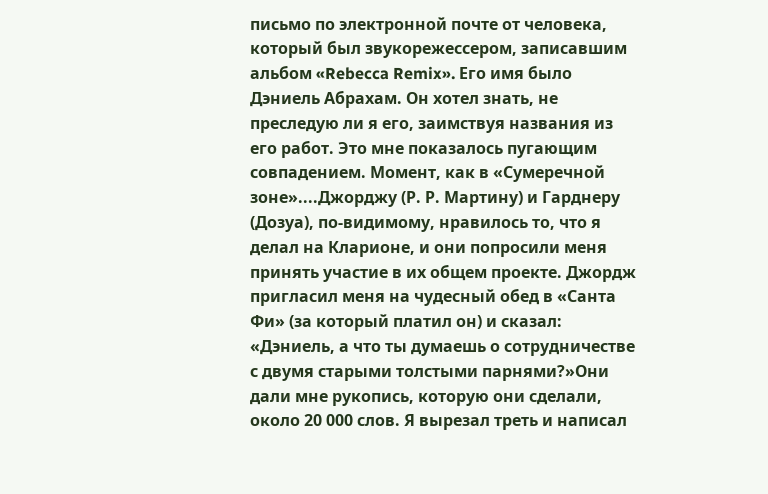письмо по электронной почте от человека, который был звукорежессером, записавшим альбом «Rebecca Remix». Его имя было Дэниель Абрахам. Он хотел знать, не преследую ли я его, заимствуя названия из его работ. Это мне показалось пугающим совпадением. Момент, как в «Сумеречной зоне»....Джорджу (Р. Р. Мартину) и Гарднеру (Дозуа), по-видимому, нравилось то, что я делал на Кларионе, и они попросили меня принять участие в их общем проекте. Джордж пригласил меня на чудесный обед в «Санта Фи» (за который платил он) и сказал: «Дэниель, а что ты думаешь о сотрудничестве с двумя старыми толстыми парнями?»Они дали мне рукопись, которую они сделали, около 20 000 слов. Я вырезал треть и написал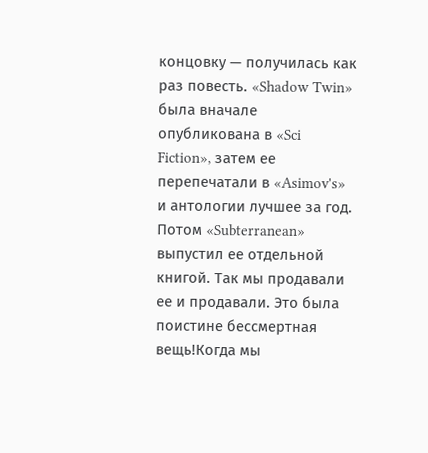концовку — получилась как раз повесть. «Shadow Twin» была вначале опубликована в «Sci Fiction», затем ее перепечатали в «Asimov's» и антологии лучшее за год. Потом «Subterranean» выпустил ее отдельной книгой. Так мы продавали ее и продавали. Это была поистине бессмертная вещь!Когда мы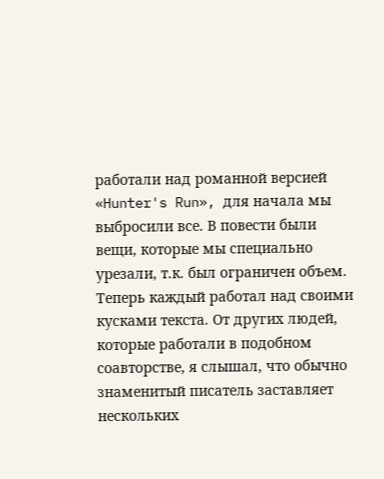работали над романной версией «Hunter's Run», для начала мы выбросили все. В повести были вещи, которые мы специально урезали, т.к. был ограничен объем. Теперь каждый работал над своими кусками текста. От других людей, которые работали в подобном соавторстве, я слышал, что обычно знаменитый писатель заставляет нескольких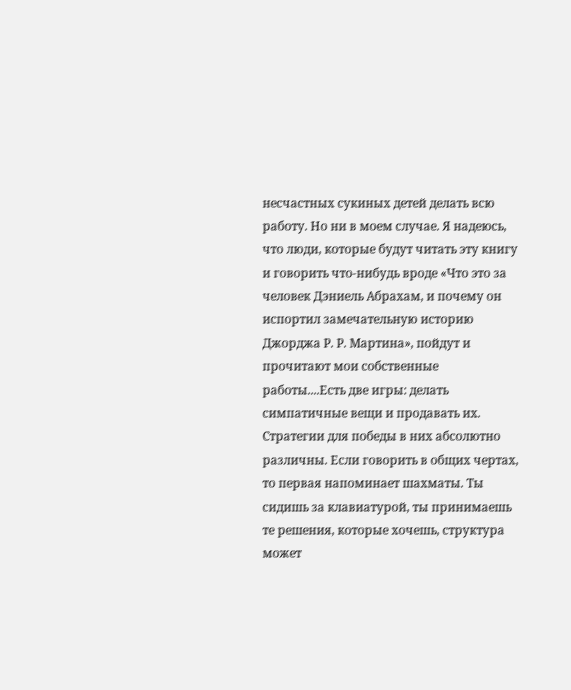несчастных сукиных детей делать всю работу. Но ни в моем случае. Я надеюсь, что люди, которые будут читать эту книгу и говорить что-нибудь вроде «Что это за человек Дэниель Абрахам, и почему он испортил замечательную историю Джорджа Р. Р. Мартина», пойдут и прочитают мои собственные работы....Есть две игры: делать симпатичные вещи и продавать их. Стратегии для победы в них абсолютно различны. Если говорить в общих чертах, то первая напоминает шахматы. Ты сидишь за клавиатурой, ты принимаешь те решения, которые хочешь, структура может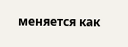меняется как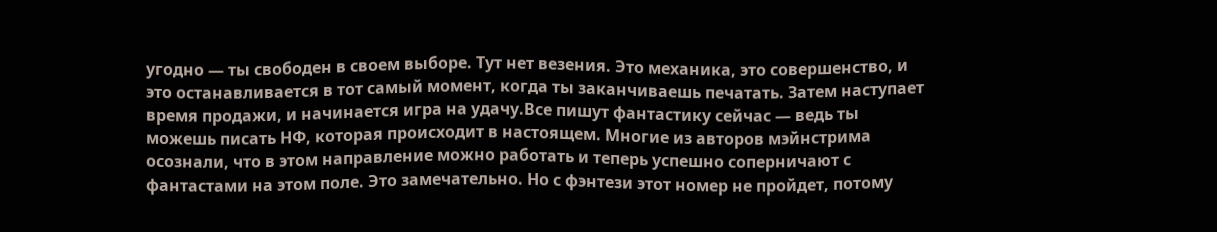угодно — ты свободен в своем выборе. Тут нет везения. Это механика, это совершенство, и это останавливается в тот самый момент, когда ты заканчиваешь печатать. Затем наступает время продажи, и начинается игра на удачу.Все пишут фантастику сейчас — ведь ты можешь писать НФ, которая происходит в настоящем. Многие из авторов мэйнстрима осознали, что в этом направление можно работать и теперь успешно соперничают с фантастами на этом поле. Это замечательно. Но с фэнтези этот номер не пройдет, потому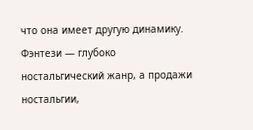что она имеет другую динамику. Фэнтези — глубоко ностальгический жанр, а продажи ностальгии,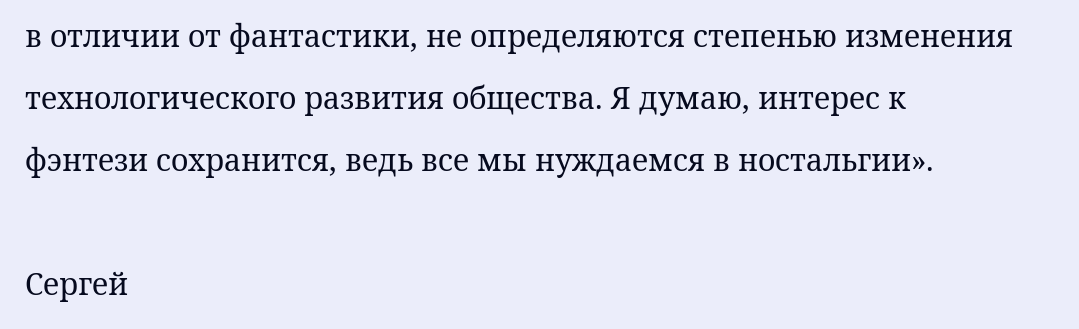в отличии от фантастики, не определяются степенью изменения технологического развития общества. Я думаю, интерес к фэнтези сохранится, ведь все мы нуждаемся в ностальгии».

Сергей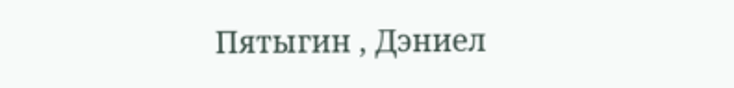Пятыгин , Дэниел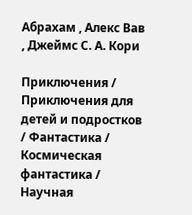Абрахам , Алекс Вав , Джеймс С. А. Кори

Приключения / Приключения для детей и подростков / Фантастика / Космическая фантастика / Научная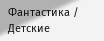Фантастика / Детские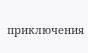приключения